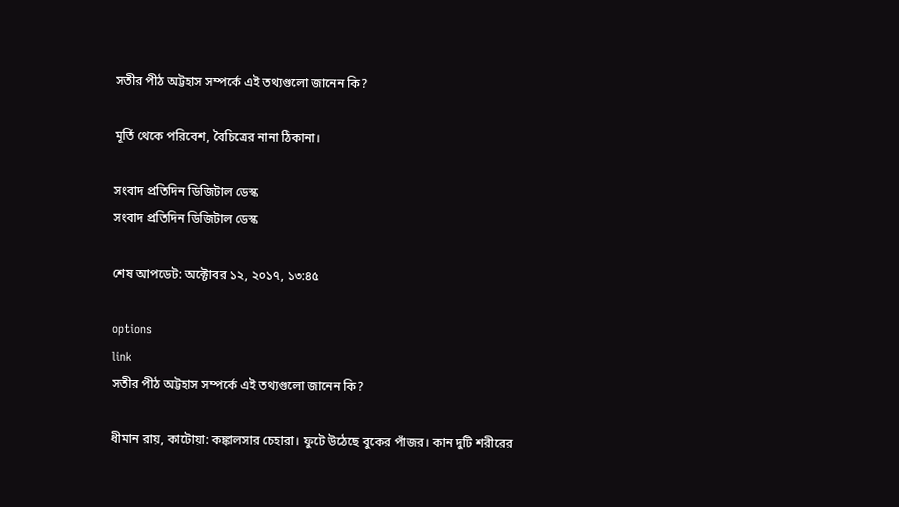সতীর পীঠ অট্টহাস সম্পর্কে এই তথ্যগুলো জানেন কি?

মূর্তি থেকে পরিবেশ, বৈচিত্রের নানা ঠিকানা।

সংবাদ প্রতিদিন ডিজিটাল ডেস্ক
সংবাদ প্রতিদিন ডিজিটাল ডেস্ক

শেষ আপডেট: অক্টোবর ১২, ২০১৭, ১৩:৪৫

options
link
সতীর পীঠ অট্টহাস সম্পর্কে এই তথ্যগুলো জানেন কি?

ধীমান রায়, কাটোয়া: কঙ্কালসার চেহারা। ফুটে উঠেছে বুকের পাঁজর। কান দুটি শরীরের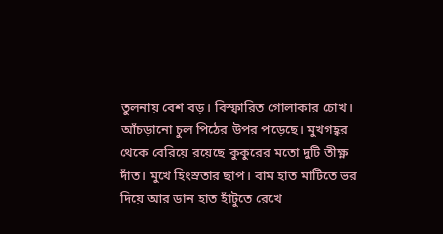তুলনায় বেশ বড়। বিস্ফারিত গোলাকার চোখ। আঁচড়ানো চুল পিঠের উপর পড়েছে। মুখগহ্বর থেকে বেরিয়ে রয়েছে কুকুরের মতো দুটি তীক্ষ্ণ দাঁত। মুখে হিংস্রতার ছাপ। বাম হাত মাটিতে ভর দিয়ে আর ডান হাত হাঁটুতে রেখে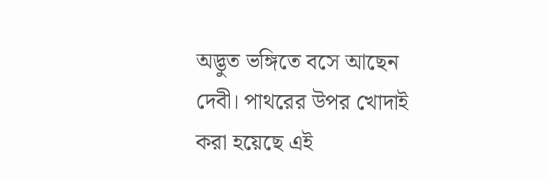অদ্ভুত ভঙ্গিতে বসে আছেন দেবী। পাথরের উপর খোদাই করা হয়েছে এই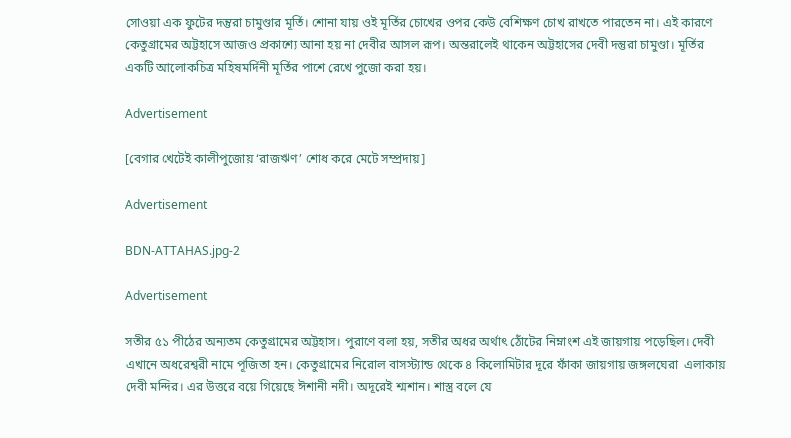সোওয়া এক ফুটের দন্তুরা চামুণ্ডার মূর্তি। শোনা যায় ওই মূর্তির চোখের ওপর কেউ বেশিক্ষণ চোখ রাখতে পারতেন না। এই কারণে কেতুগ্রামের অট্টহাসে আজও প্রকাশ্যে আনা হয় না দেবীর আসল রূপ। অন্তরালেই থাকেন অট্টহাসের দেবী দন্তুরা চামুণ্ডা। মূর্তির একটি আলোকচিত্র মহিষমর্দিনী মূর্তির পাশে রেখে পুজো করা হয়।

Advertisement

[বেগার খেটেই কালীপুজোয় ‘রাজঋণ’ শোধ করে মেটে সম্প্রদায়]

Advertisement

BDN-ATTAHAS.jpg-2

Advertisement

সতীর ৫১ পীঠের অন্যতম কেতুগ্রামের অট্টহাস। পুরাণে বলা হয়, সতীর অধর অর্থাৎ ঠোঁটের নিম্নাংশ এই জায়গায় পড়েছিল। দেবী এখানে অধরেশ্বরী নামে পূজিতা হন। কেতুগ্রামের নিরোল বাসস্ট্যান্ড থেকে ৪ কিলোমিটার দূরে ফাঁকা জায়গায় জঙ্গলঘেরা  এলাকায় দেবী মন্দির। এর উত্তরে বয়ে গিয়েছে ঈশানী নদী। অদূরেই শ্মশান। শাস্ত্র বলে যে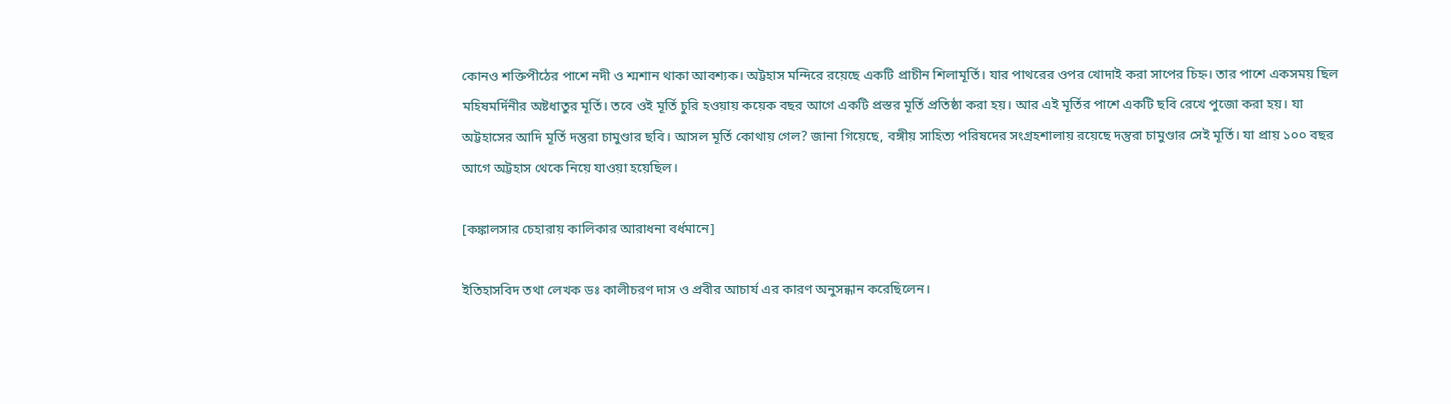কোনও শক্তিপীঠের পাশে নদী ও শ্মশান থাকা আবশ্যক। অট্টহাস মন্দিরে রয়েছে একটি প্রাচীন শিলামূর্তি। যার পাথরের ওপর খোদাই করা সাপের চিহ্ন। তার পাশে একসময় ছিল মহিষমর্দিনীর অষ্টধাতুর মূর্তি। তবে ওই মূর্তি চুরি হওয়ায় কয়েক বছর আগে একটি প্রস্তর মূর্তি প্রতিষ্ঠা করা হয়। আর এই মূর্তির পাশে একটি ছবি রেখে পুজো করা হয়। যা অট্টহাসের আদি মূর্তি দন্তুরা চামুণ্ডার ছবি। আসল মূর্তি কোথায় গেল? জানা গিয়েছে, বঙ্গীয় সাহিত্য পরিষদের সংগ্রহশালায় রয়েছে দন্তুরা চামুণ্ডার সেই মূর্তি। যা প্রায় ১০০ বছর আগে অট্টহাস থেকে নিয়ে যাওয়া হয়েছিল।

[কঙ্কালসার চেহারায় কালিকার আরাধনা বর্ধমানে]

ইতিহাসবিদ তথা লেখক ডঃ কালীচরণ দাস ও প্রবীর আচার্য এর কারণ অনুসন্ধান করেছিলেন।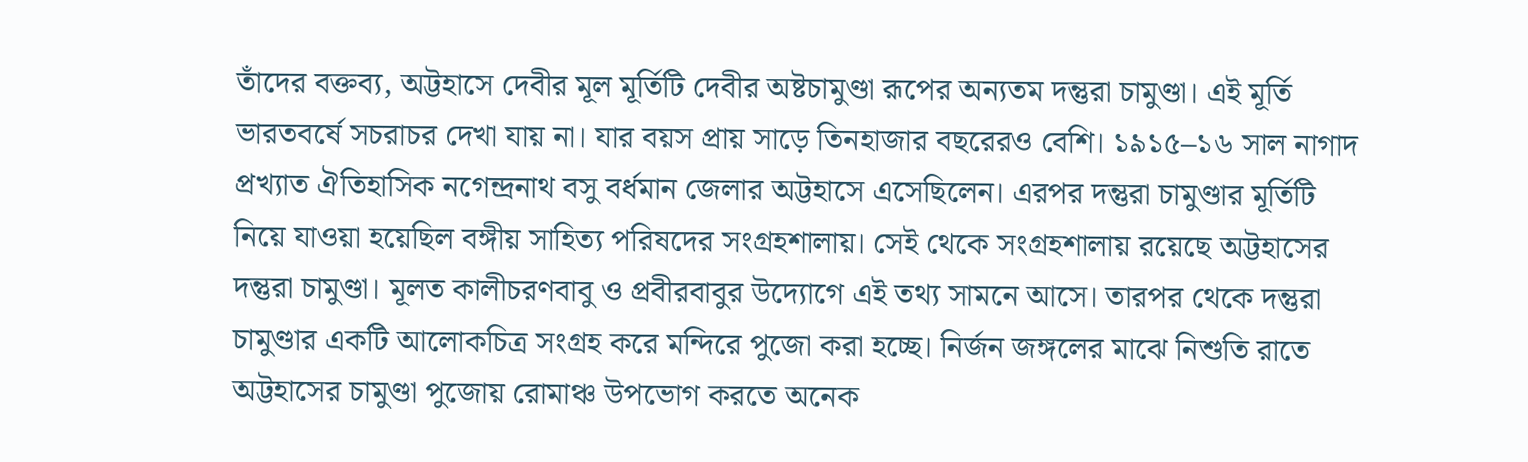তাঁদের বক্তব্য, অট্টহাসে দেবীর মূল মূর্তিটি দেবীর অষ্টচামুণ্ডা রূপের অন্যতম দন্তুরা চামুণ্ডা। এই মূর্তি ভারতবর্ষে সচরাচর দেখা যায় না। যার বয়স প্রায় সাড়ে তিনহাজার বছরেরও বেশি। ১৯১৫–১৬ সাল নাগাদ প্রখ্যাত ঐতিহাসিক নগেন্দ্রনাথ বসু বর্ধমান জেলার অট্টহাসে এসেছিলেন। এরপর দন্তুরা চামুণ্ডার মূর্তিটি নিয়ে যাওয়া হয়েছিল বঙ্গীয় সাহিত্য পরিষদের সংগ্রহশালায়। সেই থেকে সংগ্রহশালায় রয়েছে অট্টহাসের দন্তুরা চামুণ্ডা। মূলত কালীচরণবাবু ও প্রবীরবাবুর উদ্যোগে এই তথ্য সামনে আসে। তারপর থেকে দন্তুরা চামুণ্ডার একটি আলোকচিত্র সংগ্রহ করে মন্দিরে পুজো করা হচ্ছে। নির্জন জঙ্গলের মাঝে নিশুতি রাতে অট্টহাসের চামুণ্ডা পুজোয় রোমাঞ্চ উপভোগ করতে অনেক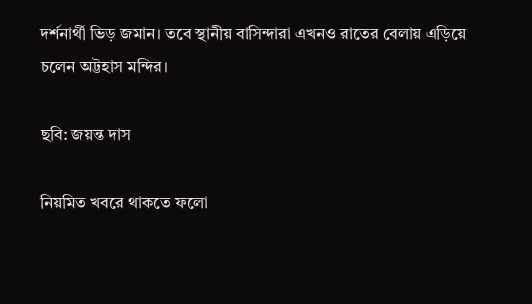দর্শনার্থী ভিড় জমান। তবে স্থানীয় বাসিন্দারা এখনও রাতের বেলায় এড়িয়ে চলেন অট্টহাস মন্দির।

ছবি: জয়ন্ত দাস

নিয়মিত খবরে থাকতে ফলো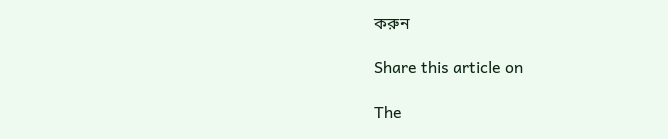করুন

Share this article on

The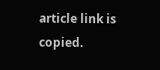article link is copied.